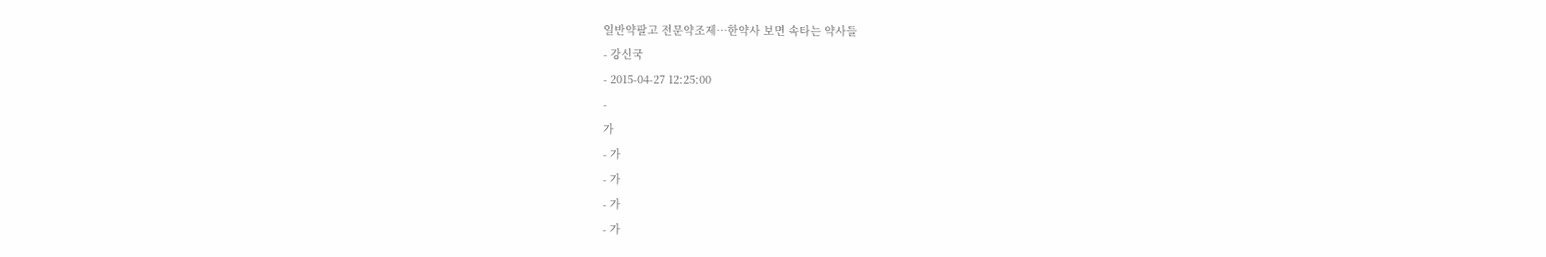일반약팔고 전문약조제…한약사 보면 속타는 약사들
- 강신국
- 2015-04-27 12:25:00
-
가
- 가
- 가
- 가
- 가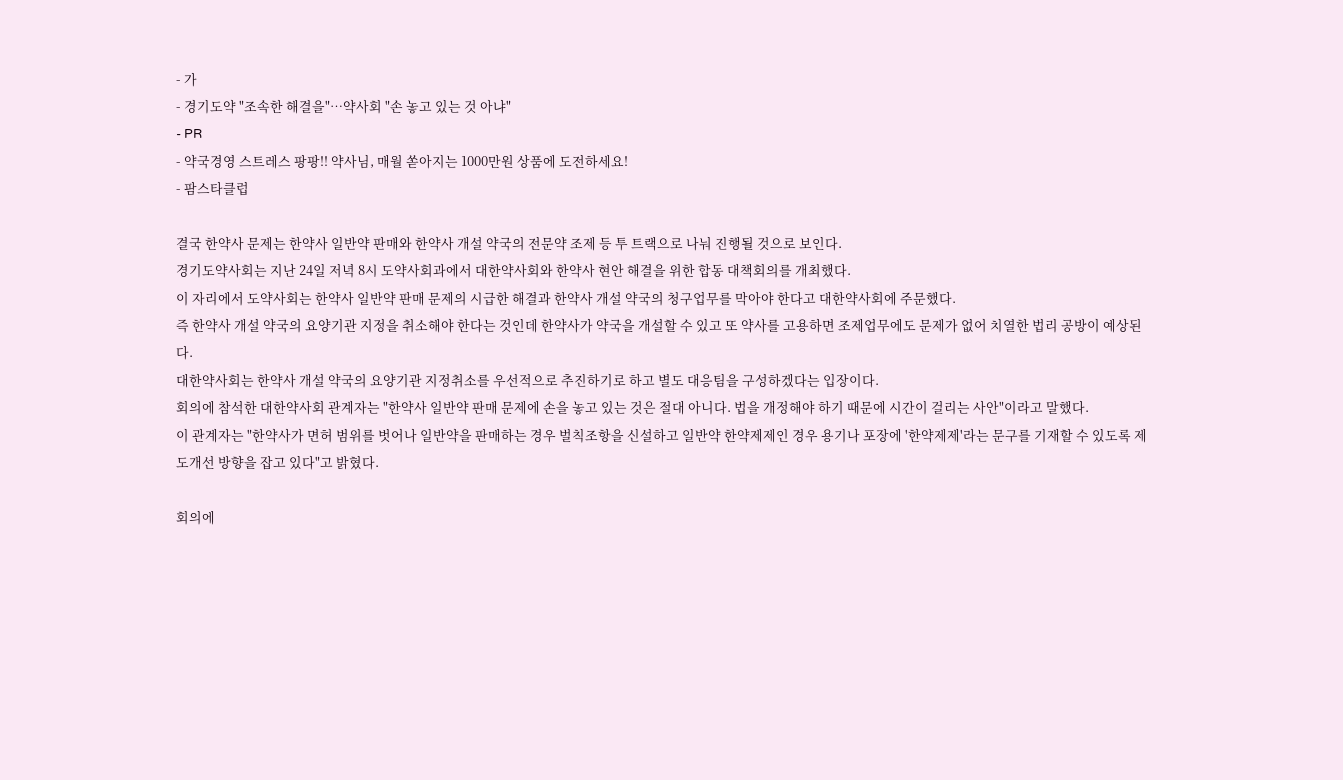- 가
- 경기도약 "조속한 해결을"…약사회 "손 놓고 있는 것 아냐"
- PR
- 약국경영 스트레스 팡팡!! 약사님, 매월 쏟아지는 1000만원 상품에 도전하세요!
- 팜스타클럽

결국 한약사 문제는 한약사 일반약 판매와 한약사 개설 약국의 전문약 조제 등 투 트랙으로 나눠 진행될 것으로 보인다.
경기도약사회는 지난 24일 저녁 8시 도약사회과에서 대한약사회와 한약사 현안 해결을 위한 합동 대책회의를 개최했다.
이 자리에서 도약사회는 한약사 일반약 판매 문제의 시급한 해결과 한약사 개설 약국의 청구업무를 막아야 한다고 대한약사회에 주문했다.
즉 한약사 개설 약국의 요양기관 지정을 취소해야 한다는 것인데 한약사가 약국을 개설할 수 있고 또 약사를 고용하면 조제업무에도 문제가 없어 치열한 법리 공방이 예상된다.
대한약사회는 한약사 개설 약국의 요양기관 지정취소를 우선적으로 추진하기로 하고 별도 대응팀을 구성하겠다는 입장이다.
회의에 참석한 대한약사회 관계자는 "한약사 일반약 판매 문제에 손을 놓고 있는 것은 절대 아니다. 법을 개정해야 하기 때문에 시간이 걸리는 사안"이라고 말했다.
이 관계자는 "한약사가 면허 범위를 벗어나 일반약을 판매하는 경우 벌칙조항을 신설하고 일반약 한약제제인 경우 용기나 포장에 '한약제제'라는 문구를 기재할 수 있도록 제도개선 방향을 잡고 있다"고 밝혔다.

회의에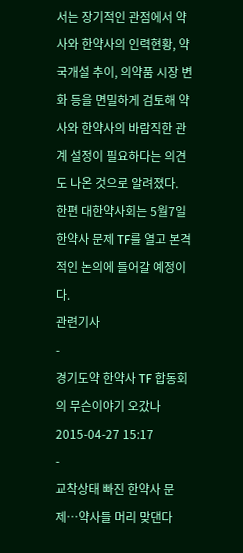서는 장기적인 관점에서 약사와 한약사의 인력현황, 약국개설 추이, 의약품 시장 변화 등을 면밀하게 검토해 약사와 한약사의 바람직한 관계 설정이 필요하다는 의견도 나온 것으로 알려졌다.
한편 대한약사회는 5월7일 한약사 문제 TF를 열고 본격적인 논의에 들어갈 예정이다.
관련기사
-
경기도약 한약사 TF 합동회의 무슨이야기 오갔나
2015-04-27 15:17
-
교착상태 빠진 한약사 문제…약사들 머리 맞댄다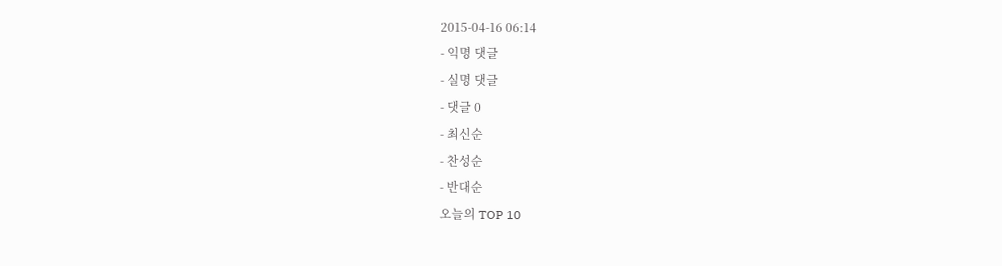2015-04-16 06:14
- 익명 댓글
- 실명 댓글
- 댓글 0
- 최신순
- 찬성순
- 반대순
오늘의 TOP 10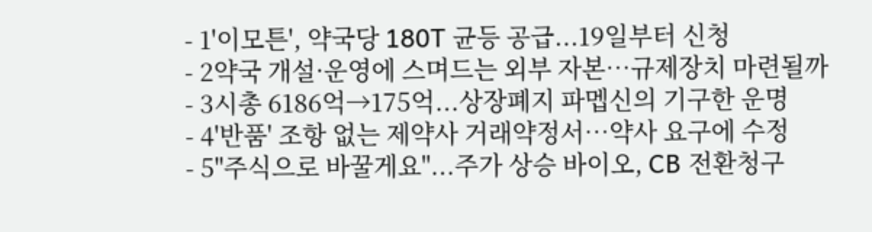- 1'이모튼', 약국당 180T 균등 공급...19일부터 신청
- 2약국 개설·운영에 스며드는 외부 자본…규제장치 마련될까
- 3시총 6186억→175억...상장폐지 파멥신의 기구한 운명
- 4'반품' 조항 없는 제약사 거래약정서…약사 요구에 수정
- 5"주식으로 바꿀게요"...주가 상승 바이오, CB 전환청구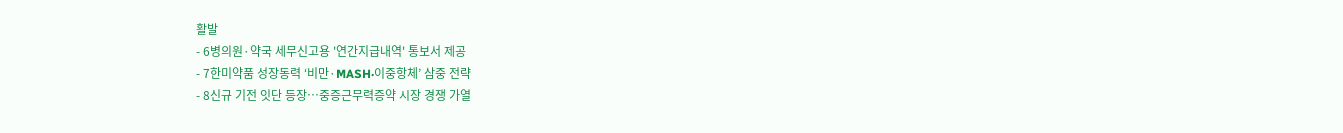활발
- 6병의원·약국 세무신고용 '연간지급내역' 통보서 제공
- 7한미약품 성장동력 ‘비만·MASH·이중항체’ 삼중 전략
- 8신규 기전 잇단 등장…중증근무력증약 시장 경쟁 가열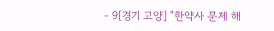- 9[경기 고양] "한약사 문제 해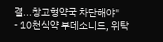결...창고형약국 차단해야"
- 10천식약 부데소니드, 위탁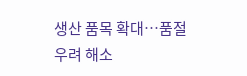생산 품목 확대…품절 우려 해소